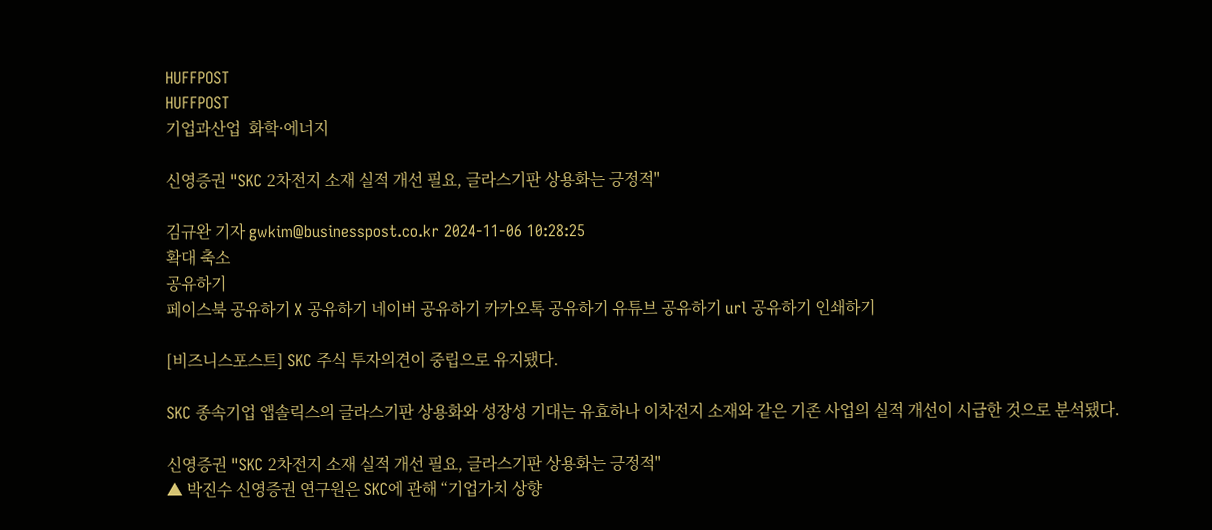HUFFPOST
HUFFPOST
기업과산업  화학·에너지

신영증권 "SKC 2차전지 소재 실적 개선 필요, 글라스기판 상용화는 긍정적"

김규완 기자 gwkim@businesspost.co.kr 2024-11-06 10:28:25
확대 축소
공유하기
페이스북 공유하기 X 공유하기 네이버 공유하기 카카오톡 공유하기 유튜브 공유하기 url 공유하기 인쇄하기

[비즈니스포스트] SKC 주식 투자의견이 중립으로 유지됐다.

SKC 종속기업 앱솔릭스의 글라스기판 상용화와 성장성 기대는 유효하나 이차전지 소재와 같은 기존 사업의 실적 개선이 시급한 것으로 분석됐다.

신영증권 "SKC 2차전지 소재 실적 개선 필요, 글라스기판 상용화는 긍정적"
▲ 박진수 신영증권 연구원은 SKC에 관해 “기업가치 상향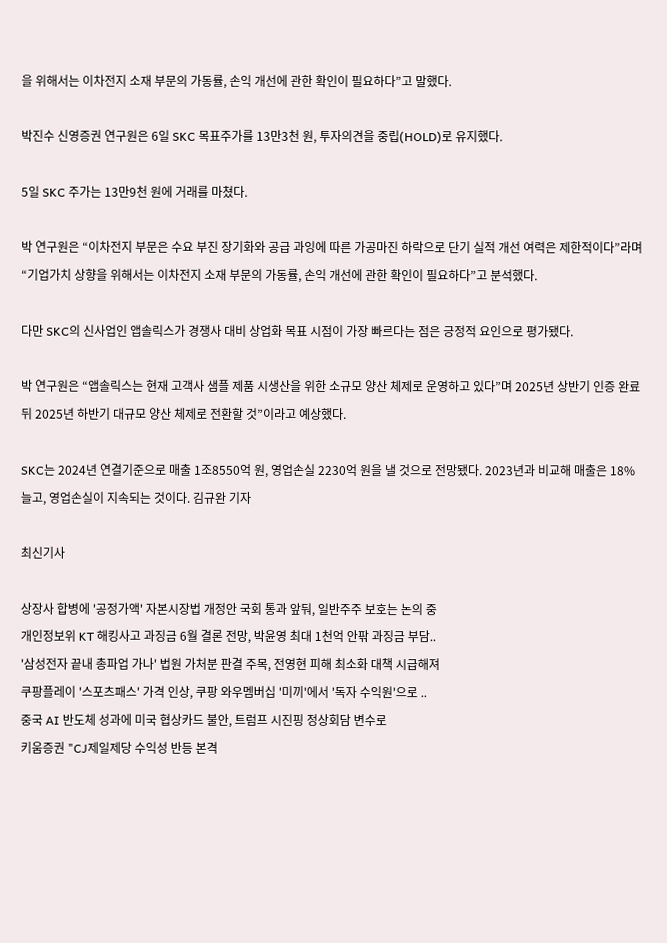을 위해서는 이차전지 소재 부문의 가동률, 손익 개선에 관한 확인이 필요하다”고 말했다.

박진수 신영증권 연구원은 6일 SKC 목표주가를 13만3천 원, 투자의견을 중립(HOLD)로 유지했다.

5일 SKC 주가는 13만9천 원에 거래를 마쳤다.

박 연구원은 “이차전지 부문은 수요 부진 장기화와 공급 과잉에 따른 가공마진 하락으로 단기 실적 개선 여력은 제한적이다”라며 “기업가치 상향을 위해서는 이차전지 소재 부문의 가동률, 손익 개선에 관한 확인이 필요하다”고 분석했다.

다만 SKC의 신사업인 앱솔릭스가 경쟁사 대비 상업화 목표 시점이 가장 빠르다는 점은 긍정적 요인으로 평가됐다.

박 연구원은 “앱솔릭스는 현재 고객사 샘플 제품 시생산을 위한 소규모 양산 체제로 운영하고 있다”며 2025년 상반기 인증 완료 뒤 2025년 하반기 대규모 양산 체제로 전환할 것”이라고 예상했다.

SKC는 2024년 연결기준으로 매출 1조8550억 원, 영업손실 2230억 원을 낼 것으로 전망됐다. 2023년과 비교해 매출은 18% 늘고, 영업손실이 지속되는 것이다. 김규완 기자

최신기사

상장사 합병에 '공정가액' 자본시장법 개정안 국회 통과 앞둬, 일반주주 보호는 논의 중
개인정보위 KT 해킹사고 과징금 6월 결론 전망, 박윤영 최대 1천억 안팎 과징금 부담..
'삼성전자 끝내 총파업 가나' 법원 가처분 판결 주목, 전영현 피해 최소화 대책 시급해져
쿠팡플레이 '스포츠패스' 가격 인상, 쿠팡 와우멤버십 '미끼'에서 '독자 수익원'으로 ..
중국 AI 반도체 성과에 미국 협상카드 불안, 트럼프 시진핑 정상회담 변수로
키움증권 "CJ제일제당 수익성 반등 본격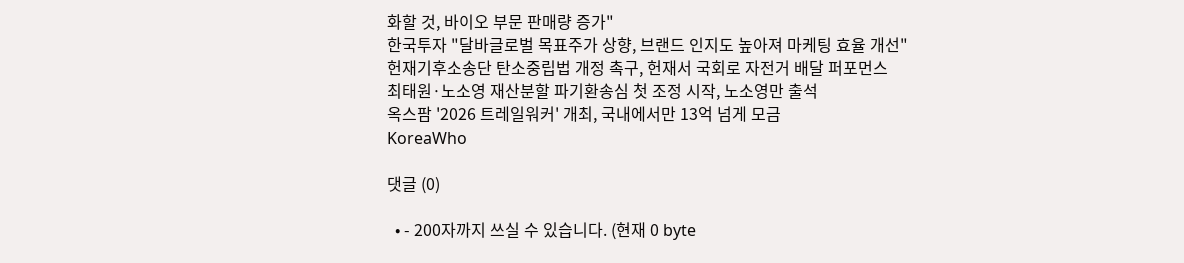화할 것, 바이오 부문 판매량 증가"
한국투자 "달바글로벌 목표주가 상향, 브랜드 인지도 높아져 마케팅 효율 개선"
헌재기후소송단 탄소중립법 개정 촉구, 헌재서 국회로 자전거 배달 퍼포먼스
최태원·노소영 재산분할 파기환송심 첫 조정 시작, 노소영만 출석
옥스팜 '2026 트레일워커' 개최, 국내에서만 13억 넘게 모금
KoreaWho

댓글 (0)

  • - 200자까지 쓰실 수 있습니다. (현재 0 byte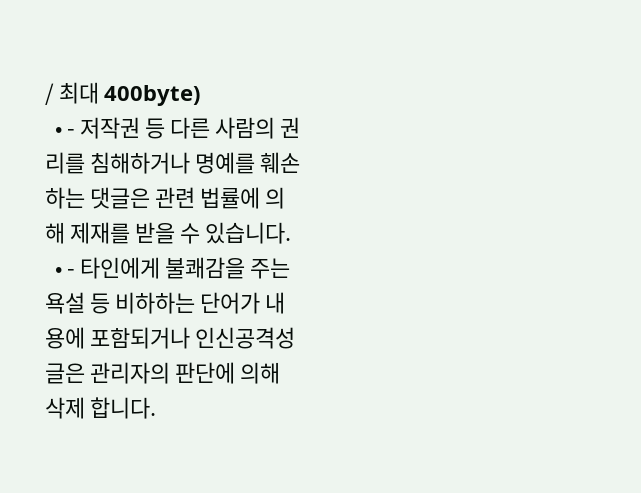/ 최대 400byte)
  • - 저작권 등 다른 사람의 권리를 침해하거나 명예를 훼손하는 댓글은 관련 법률에 의해 제재를 받을 수 있습니다.
  • - 타인에게 불쾌감을 주는 욕설 등 비하하는 단어가 내용에 포함되거나 인신공격성 글은 관리자의 판단에 의해 삭제 합니다.